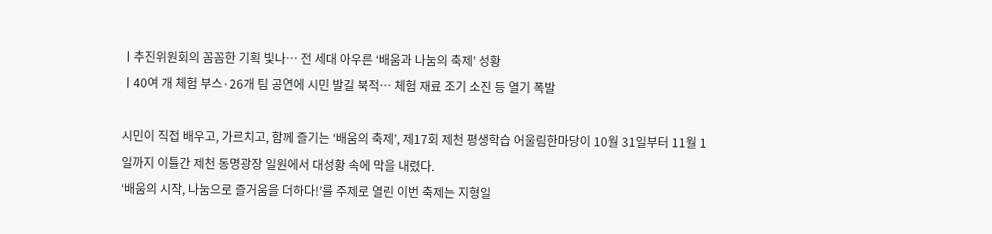ㅣ추진위원회의 꼼꼼한 기획 빛나… 전 세대 아우른 ‘배움과 나눔의 축제’ 성황
ㅣ40여 개 체험 부스·26개 팀 공연에 시민 발길 북적… 체험 재료 조기 소진 등 열기 폭발

시민이 직접 배우고, 가르치고, 함께 즐기는 ‘배움의 축제’, 제17회 제천 평생학습 어울림한마당이 10월 31일부터 11월 1일까지 이틀간 제천 동명광장 일원에서 대성황 속에 막을 내렸다.
‘배움의 시작, 나눔으로 즐거움을 더하다!’를 주제로 열린 이번 축제는 지형일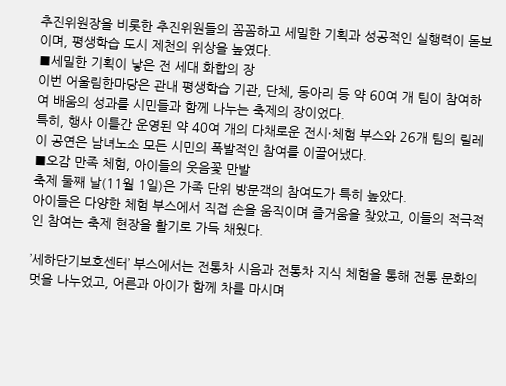추진위원장을 비롯한 추진위원들의 꼼꼼하고 세밀한 기획과 성공적인 실행력이 돋보이며, 평생학습 도시 제천의 위상을 높였다.
■세밀한 기획이 낳은 전 세대 화합의 장
이번 어울림한마당은 관내 평생학습 기관, 단체, 동아리 등 약 60여 개 팀이 참여하여 배움의 성과를 시민들과 함께 나누는 축제의 장이었다.
특히, 행사 이틀간 운영된 약 40여 개의 다채로운 전시·체험 부스와 26개 팀의 릴레이 공연은 남녀노소 모든 시민의 폭발적인 참여를 이끌어냈다.
■오감 만족 체험, 아이들의 웃음꽃 만발
축제 둘째 날(11월 1일)은 가족 단위 방문객의 참여도가 특히 높았다.
아이들은 다양한 체험 부스에서 직접 손을 움직이며 즐거움을 찾았고, 이들의 적극적인 참여는 축제 현장을 활기로 가득 채웠다.

’세하단기보호센터’ 부스에서는 전통차 시음과 전통차 지식 체험을 통해 전통 문화의 멋을 나누었고, 어른과 아이가 함께 차를 마시며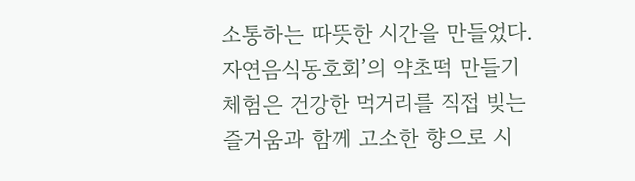소통하는 따뜻한 시간을 만들었다. 자연음식동호회’의 약초떡 만들기 체험은 건강한 먹거리를 직접 빚는 즐거움과 함께 고소한 향으로 시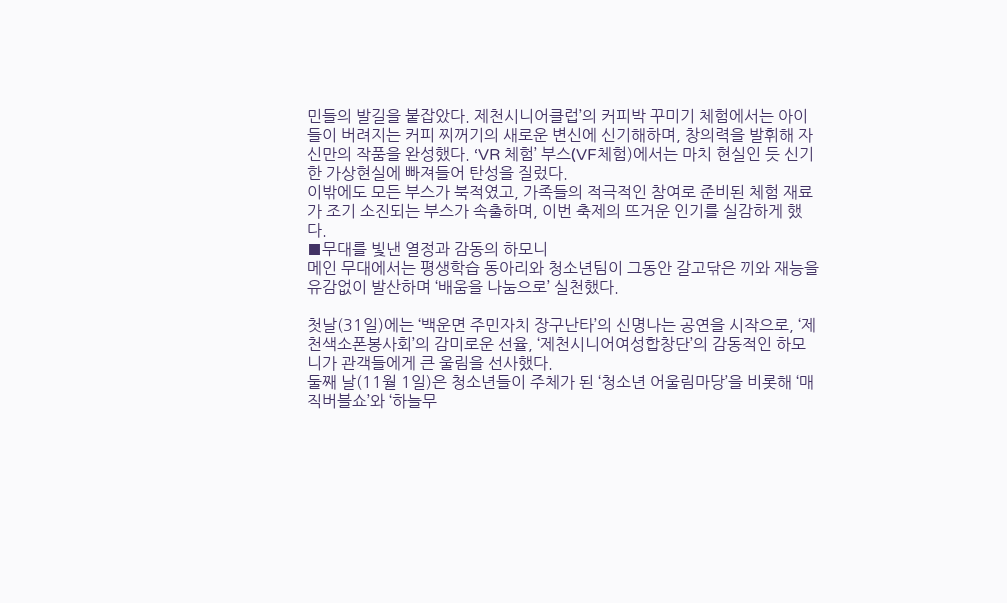민들의 발길을 붙잡았다. 제천시니어클럽’의 커피박 꾸미기 체험에서는 아이들이 버려지는 커피 찌꺼기의 새로운 변신에 신기해하며, 창의력을 발휘해 자신만의 작품을 완성했다. ‘VR 체험’ 부스(VF체험)에서는 마치 현실인 듯 신기한 가상현실에 빠져들어 탄성을 질렀다.
이밖에도 모든 부스가 북적였고, 가족들의 적극적인 참여로 준비된 체험 재료가 조기 소진되는 부스가 속출하며, 이번 축제의 뜨거운 인기를 실감하게 했다.
■무대를 빛낸 열정과 감동의 하모니
메인 무대에서는 평생학습 동아리와 청소년팀이 그동안 갈고닦은 끼와 재능을 유감없이 발산하며 ‘배움을 나눔으로’ 실천했다.

첫날(31일)에는 ‘백운면 주민자치 장구난타’의 신명나는 공연을 시작으로, ‘제천색소폰봉사회’의 감미로운 선율, ‘제천시니어여성합창단’의 감동적인 하모니가 관객들에게 큰 울림을 선사했다.
둘째 날(11월 1일)은 청소년들이 주체가 된 ‘청소년 어울림마당’을 비롯해 ‘매직버블쇼’와 ‘하늘무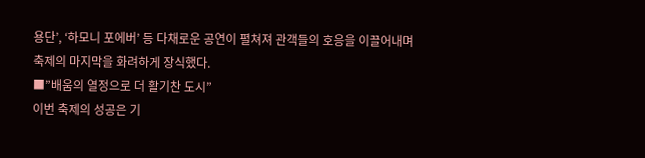용단’, ‘하모니 포에버’ 등 다채로운 공연이 펼쳐져 관객들의 호응을 이끌어내며 축제의 마지막을 화려하게 장식했다.
■”배움의 열정으로 더 활기찬 도시”
이번 축제의 성공은 기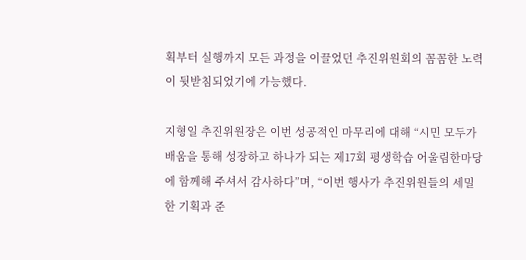획부터 실행까지 모든 과정을 이끌었던 추진위원회의 꼼꼼한 노력이 뒷받침되었기에 가능했다.

지형일 추진위원장은 이번 성공적인 마무리에 대해 “시민 모두가 배움을 통해 성장하고 하나가 되는 제17회 평생학습 어울림한마당에 함께해 주셔서 감사하다”며, “이번 행사가 추진위원들의 세밀한 기획과 준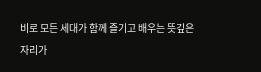비로 모든 세대가 함께 즐기고 배우는 뜻깊은 자리가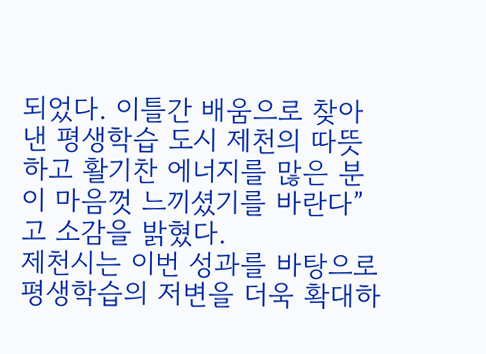되었다. 이틀간 배움으로 찾아낸 평생학습 도시 제천의 따뜻하고 활기찬 에너지를 많은 분이 마음껏 느끼셨기를 바란다”고 소감을 밝혔다.
제천시는 이번 성과를 바탕으로 평생학습의 저변을 더욱 확대하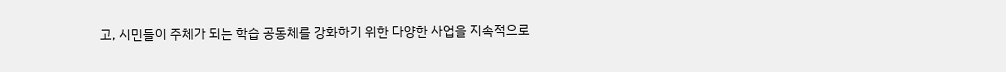고, 시민들이 주체가 되는 학습 공동체를 강화하기 위한 다양한 사업을 지속적으로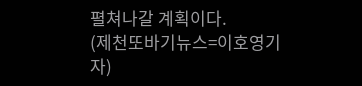펼쳐나갈 계획이다.
(제천또바기뉴스=이호영기자)